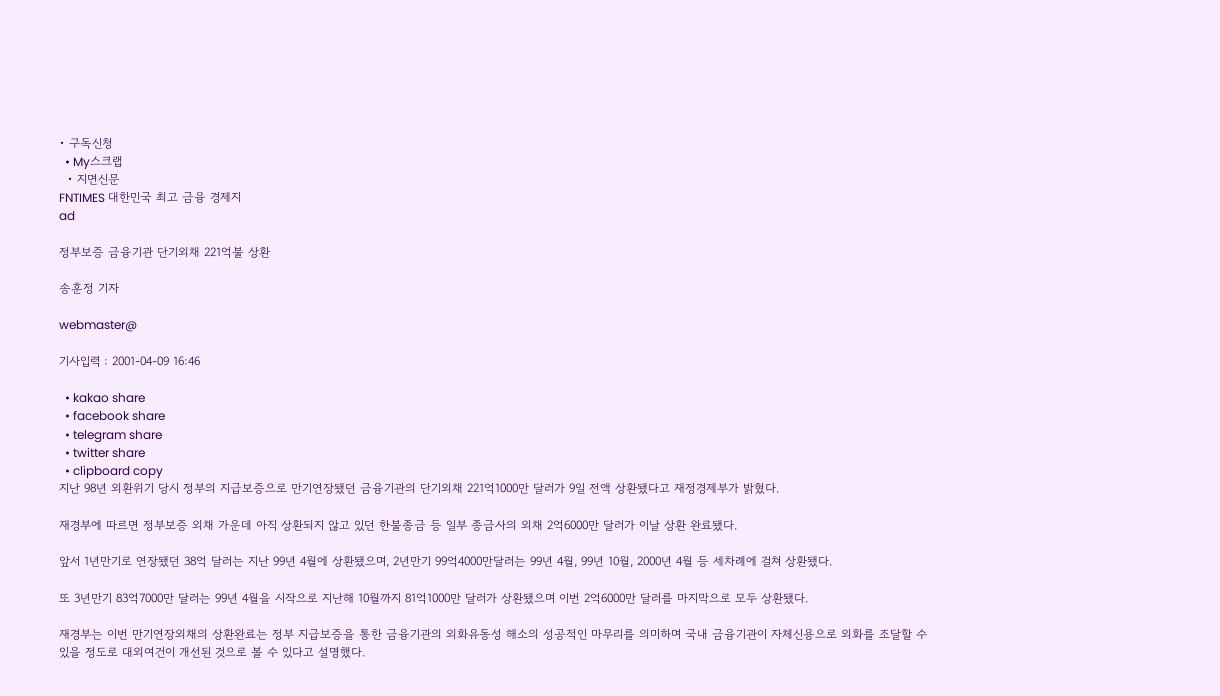• 구독신청
  • My스크랩
  • 지면신문
FNTIMES 대한민국 최고 금융 경제지
ad

정부보증 금융기관 단기외채 221억불 상환

송훈정 기자

webmaster@

기사입력 : 2001-04-09 16:46

  • kakao share
  • facebook share
  • telegram share
  • twitter share
  • clipboard copy
지난 98년 외환위기 당시 정부의 지급보증으로 만기연장됐던 금융기관의 단기외채 221억1000만 달러가 9일 전액 상환됐다고 재정경제부가 밝혔다.

재경부에 따르면 정부보증 외채 가운데 아직 상환되지 않고 있던 한불종금 등 일부 종금사의 외채 2억6000만 달러가 이날 상환 완료됐다.

앞서 1년만기로 연장됐던 38억 달러는 지난 99년 4월에 상환됐으며, 2년만기 99억4000만달러는 99년 4월, 99년 10월, 2000년 4월 등 세차례에 걸쳐 상환됐다.

또 3년만기 83억7000만 달러는 99년 4월을 시작으로 지난해 10월까지 81억1000만 달러가 상환됐으며 이번 2억6000만 달러를 마지막으로 모두 상환됐다.

재경부는 이번 만기연장외채의 상환완료는 정부 지급보증을 통한 금융기관의 외화유동성 해소의 성공적인 마무리를 의미하며 국내 금융기관이 자체신용으로 외화를 조달할 수 있을 정도로 대외여건이 개선된 것으로 볼 수 있다고 설명했다.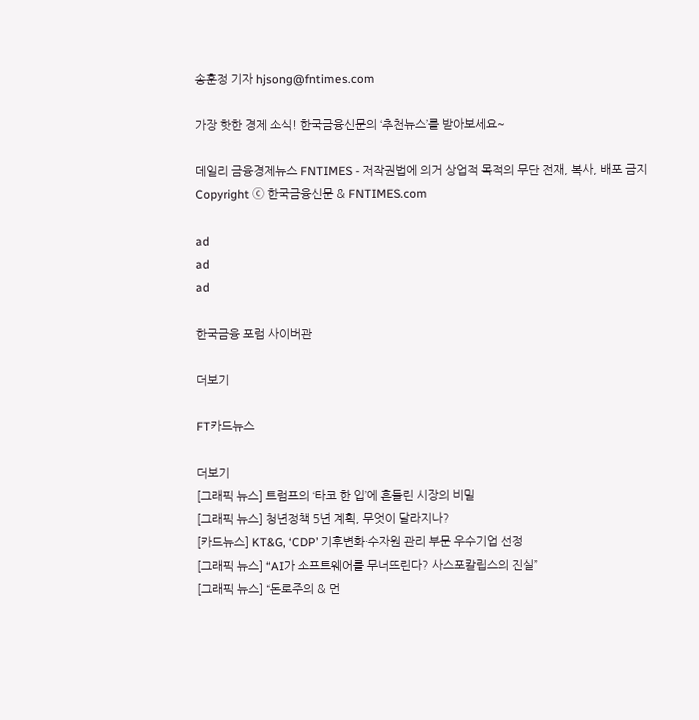송훈정 기자 hjsong@fntimes.com

가장 핫한 경제 소식! 한국금융신문의 ‘추천뉴스’를 받아보세요~

데일리 금융경제뉴스 FNTIMES - 저작권법에 의거 상업적 목적의 무단 전재, 복사, 배포 금지
Copyright ⓒ 한국금융신문 & FNTIMES.com

ad
ad
ad

한국금융 포럼 사이버관

더보기

FT카드뉴스

더보기
[그래픽 뉴스] 트럼프의 ‘타코 한 입’에 흔들린 시장의 비밀
[그래픽 뉴스] 청년정책 5년 계획, 무엇이 달라지나?
[카드뉴스] KT&G, ‘CDP’ 기후변화·수자원 관리 부문 우수기업 선정
[그래픽 뉴스] “AI가 소프트웨어를 무너뜨린다? 사스포칼립스의 진실”
[그래픽 뉴스] “돈로주의 & 먼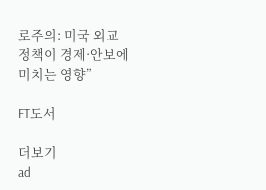로주의: 미국 외교정책이 경제·안보에 미치는 영향”

FT도서

더보기
ad